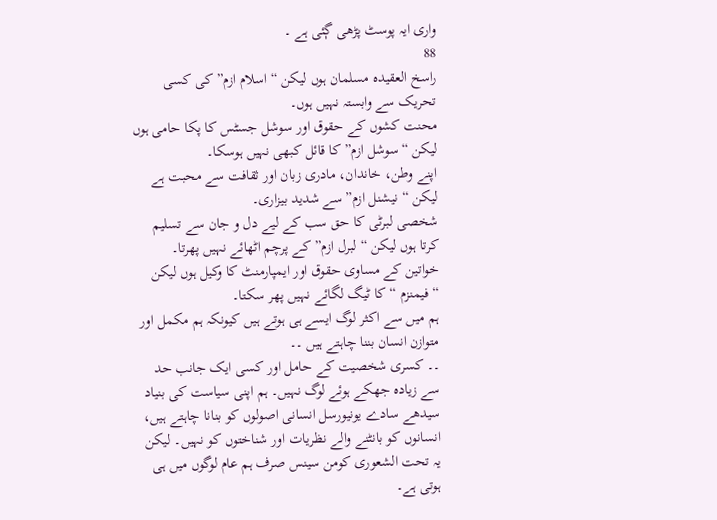واری ایہ پوسٹ پڑھی ڳئی ہے ۔
88
راسخ العقیدہ مسلمان ہوں لیکن “اسلام ازم” کی کسی تحریک سے وابستہ نہیں ہوں۔
محنت کشوں کے حقوق اور سوشل جسٹس کا پکا حامی ہوں لیکن “سوشل ازم” کا قائل کبھی نہیں ہوسکا۔
اپنے وطن، خاندان، مادری زبان اور ثقافت سے محبت ہے لیکن “نیشنل ازم” سے شدید بیزاری۔
شخصی لبرٹی کا حق سب کے لیے دل و جان سے تسلیم کرتا ہوں لیکن “لبرل ازم” کے پرچم اٹھائے نہیں پھرتا۔
خواتین کے مساوی حقوق اور ایمپارمنٹ کا وکیل ہوں لیکن “فیمنزم “کا ٹیگ لگائے نہیں پھر سکتا۔
ہم میں سے اکثر لوگ ایسے ہی ہوتے ہیں کیونکہ ہم مکمل اور متوازن انسان بننا چاہتے ہیں ۔۔
۔۔ کسری شخصیت کے حامل اور کسی ایک جانب حد سے زیادہ جھکے ہوئے لوگ نہیں۔ ہم اپنی سیاست کی بنیاد سیدھے سادے یونیورسل انسانی اصولوں کو بنانا چاہتے ہیں، انسانوں کو بانٹنے والے نظریات اور شناختوں کو نہیں۔ لیکن یہ تحت الشعوری کومن سینس صرف ہم عام لوگوں میں ہی ہوتی ہے۔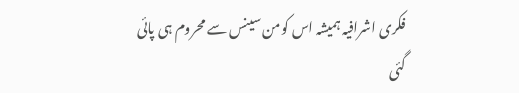فکری اشرافیہ ہمیشہ اس کومن سینس سے محروم ہی پائی گئی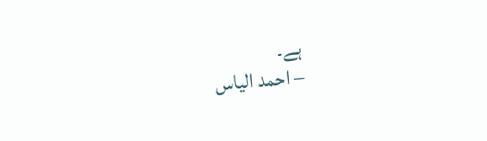ہے۔
– احمد الیاس